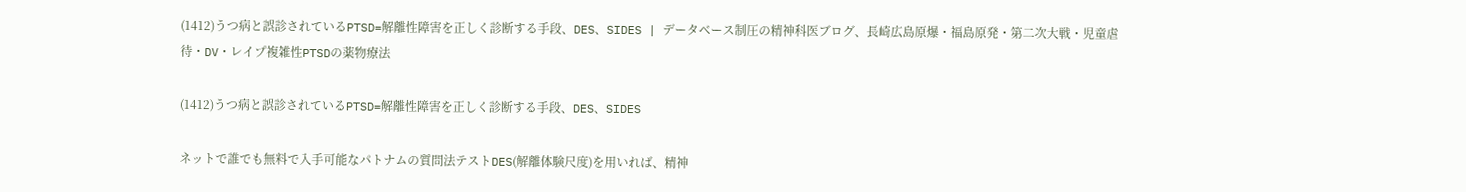(1412)うつ病と誤診されているPTSD=解離性障害を正しく診断する手段、DES、SIDES | データベース制圧の精神科医ブログ、長崎広島原爆・福島原発・第二次大戦・児童虐待・DV・レイプ複雑性PTSDの薬物療法

(1412)うつ病と誤診されているPTSD=解離性障害を正しく診断する手段、DES、SIDES

ネットで誰でも無料で入手可能なパトナムの質問法テストDES(解離体験尺度)を用いれば、精神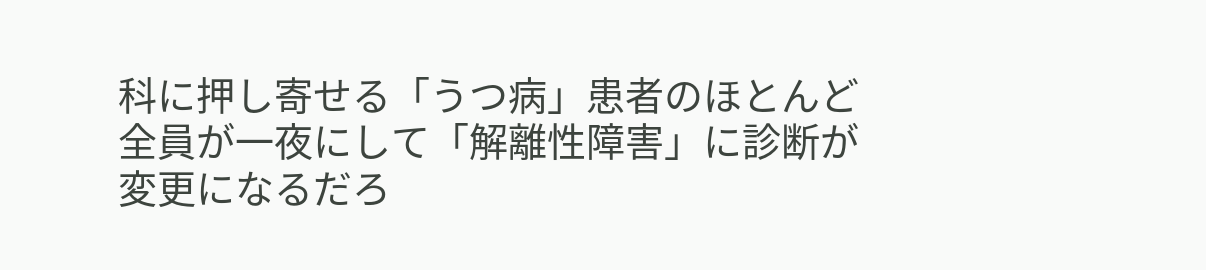科に押し寄せる「うつ病」患者のほとんど全員が一夜にして「解離性障害」に診断が変更になるだろ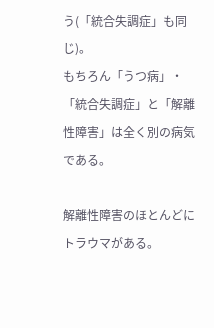う(「統合失調症」も同じ)。
もちろん「うつ病」・「統合失調症」と「解離性障害」は全く別の病気である。

解離性障害のほとんどにトラウマがある。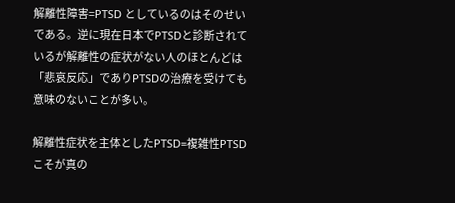解離性障害=PTSD としているのはそのせいである。逆に現在日本でPTSDと診断されているが解離性の症状がない人のほとんどは「悲哀反応」でありPTSDの治療を受けても意味のないことが多い。

解離性症状を主体としたPTSD=複雑性PTSDこそが真の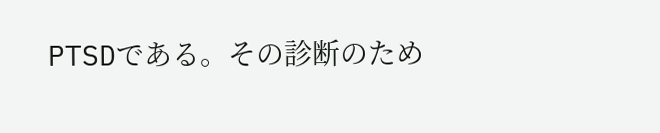PTSDである。その診断のため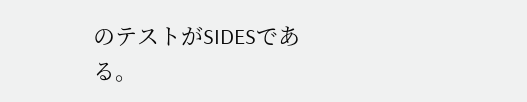のテストがSIDESである。